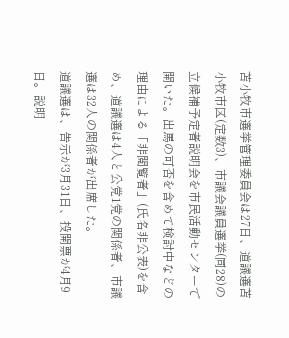苫小牧市選挙管理委員会は27日、道議選苫小牧市区(定数3)、市議会議員選挙(同28)の立候補予定者説明会を市民活動センターで開いた。出馬の可否を含めて検討中などの理由による「非閲覧者」(氏名非公表)を含め、道議選は4人と公党1党の関係者、市議選は32人の関係者が出席した。
道議選は、告示が3月31日、投開票が4月9日。説明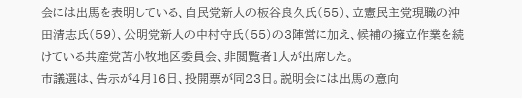会には出馬を表明している、自民党新人の板谷良久氏(55)、立憲民主党現職の沖田清志氏(59)、公明党新人の中村守氏(55)の3陣営に加え、候補の擁立作業を続けている共産党苫小牧地区委員会、非閲覧者1人が出席した。
市議選は、告示が4月16日、投開票が同23日。説明会には出馬の意向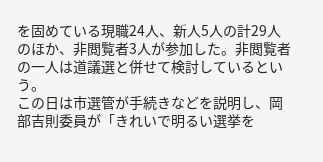を固めている現職24人、新人5人の計29人のほか、非閲覧者3人が参加した。非閲覧者の一人は道議選と併せて検討しているという。
この日は市選管が手続きなどを説明し、岡部吉則委員が「きれいで明るい選挙を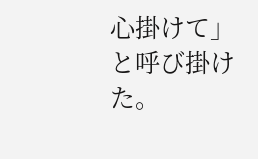心掛けて」と呼び掛けた。